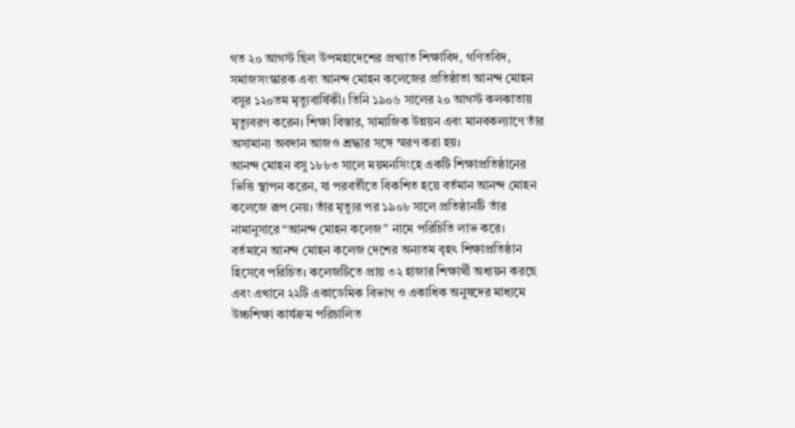গত ২০ আগস্ট ছিল উপমহাদেশের প্রখ্যাত শিক্ষাবিদ, গণিতবিদ, সমাজসংস্কারক এবং আনন্দ মোহন কলেজের প্রতিষ্ঠাতা আনন্দ মোহন বসুর ১২০তম মৃত্যুবার্ষিকী। তিনি ১৯০৬ সালের ২০ আগস্ট কলকাতায় মৃত্যুবরণ করেন। শিক্ষা বিস্তার, সামাজিক উন্নয়ন এবং মানবকল্যাণে তাঁর অসামান্য অবদান আজও শ্রদ্ধার সঙ্গে স্মরণ করা হয়।
আনন্দ মোহন বসু ১৮৮৩ সালে ময়মনসিংহে একটি শিক্ষাপ্রতিষ্ঠানের ভিত্তি স্থাপন করেন, যা পরবর্তীতে বিকশিত হয়ে বর্তমান আনন্দ মোহন কলেজে রূপ নেয়। তাঁর মৃত্যুর পর ১৯০৮ সালে প্রতিষ্ঠানটি তাঁর নামানুসারে “আনন্দ মোহন কলেজ” নামে পরিচিতি লাভ করে।
বর্তমানে আনন্দ মোহন কলেজ দেশের অন্যতম বৃহৎ শিক্ষাপ্রতিষ্ঠান হিসেবে পরিচিত। কলেজটিতে প্রায় ৩২ হাজার শিক্ষার্থী অধ্যয়ন করছে এবং এখানে ২২টি একাডেমিক বিভাগ ও একাধিক অনুষদের মাধ্যমে উচ্চশিক্ষা কার্যক্রম পরিচালিত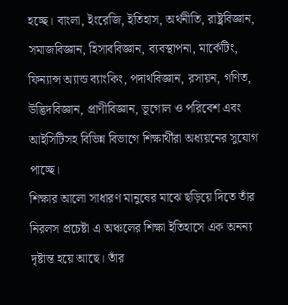হচ্ছে। বাংলা, ইংরেজি, ইতিহাস, অর্থনীতি, রাষ্ট্রবিজ্ঞান, সমাজবিজ্ঞান, হিসাববিজ্ঞান, ব্যবস্থাপনা, মার্কেটিং, ফিন্যান্স অ্যান্ড ব্যাংকিং, পদার্থবিজ্ঞান, রসায়ন, গণিত, উদ্ভিদবিজ্ঞান, প্রাণীবিজ্ঞান, ভূগোল ও পরিবেশ এবং আইসিটিসহ বিভিন্ন বিভাগে শিক্ষার্থীরা অধ্যয়নের সুযোগ পাচ্ছে।
শিক্ষার আলো সাধারণ মানুষের মাঝে ছড়িয়ে দিতে তাঁর নিরলস প্রচেষ্টা এ অঞ্চলের শিক্ষা ইতিহাসে এক অনন্য দৃষ্টান্ত হয়ে আছে। তাঁর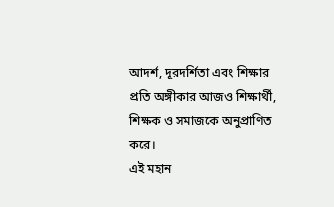আদর্শ, দূরদর্শিতা এবং শিক্ষার প্রতি অঙ্গীকার আজও শিক্ষার্থী, শিক্ষক ও সমাজকে অনুপ্রাণিত করে।
এই মহান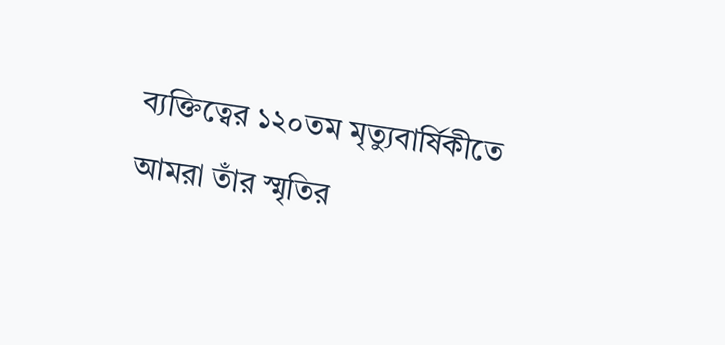ব্যক্তিত্বের ১২০তম মৃত্যুবার্ষিকীতে আমরা তাঁর স্মৃতির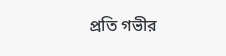প্রতি গভীর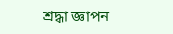শ্রদ্ধা জ্ঞাপন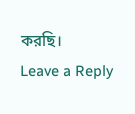করছি।
Leave a Reply